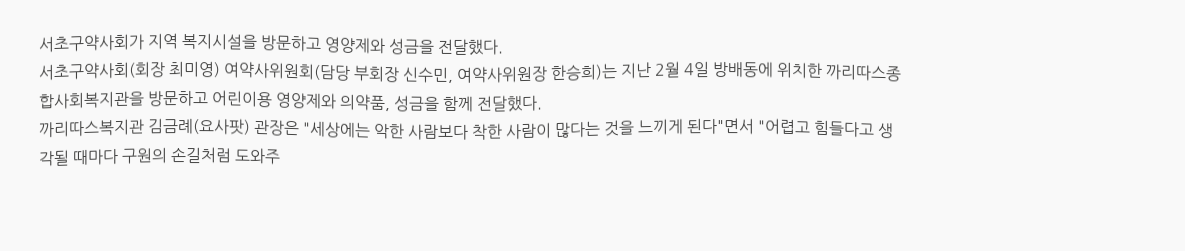서초구약사회가 지역 복지시설을 방문하고 영양제와 성금을 전달했다.
서초구약사회(회장 최미영) 여약사위원회(담당 부회장 신수민, 여약사위원장 한승희)는 지난 2월 4일 방배동에 위치한 까리따스종합사회복지관을 방문하고 어린이용 영양제와 의약품, 성금을 함께 전달했다.
까리따스복지관 김금례(요사팟) 관장은 "세상에는 악한 사람보다 착한 사람이 많다는 것을 느끼게 된다"면서 "어렵고 힘들다고 생각될 때마다 구원의 손길처럼 도와주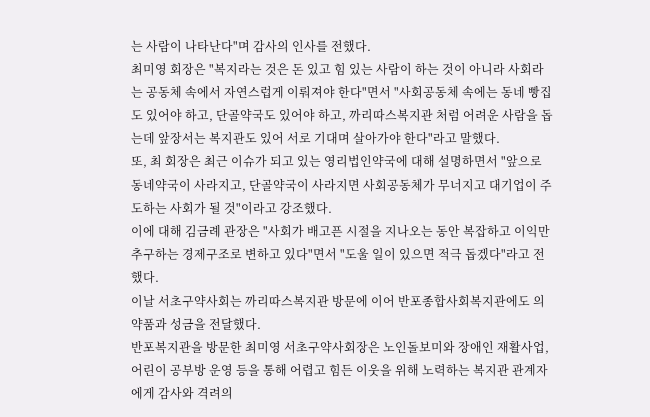는 사람이 나타난다"며 감사의 인사를 전했다.
최미영 회장은 "복지라는 것은 돈 있고 힘 있는 사람이 하는 것이 아니라 사회라는 공동체 속에서 자연스럽게 이뤄져야 한다"면서 "사회공동체 속에는 동네 빵집도 있어야 하고, 단골약국도 있어야 하고, 까리따스복지관 처럼 어려운 사람을 돕는데 앞장서는 복지관도 있어 서로 기대며 살아가야 한다"라고 말했다.
또, 최 회장은 최근 이슈가 되고 있는 영리법인약국에 대해 설명하면서 "앞으로 동네약국이 사라지고, 단골약국이 사라지면 사회공동체가 무너지고 대기업이 주도하는 사회가 될 것"이라고 강조했다.
이에 대해 김금례 관장은 "사회가 배고픈 시절을 지나오는 동안 복잡하고 이익만 추구하는 경제구조로 변하고 있다"면서 "도울 일이 있으면 적극 돕겠다"라고 전했다.
이날 서초구약사회는 까리따스복지관 방문에 이어 반포종합사회복지관에도 의약품과 성금을 전달했다.
반포복지관을 방문한 최미영 서초구약사회장은 노인돌보미와 장애인 재활사업, 어린이 공부방 운영 등을 통해 어렵고 힘든 이웃을 위해 노력하는 복지관 관계자에게 감사와 격려의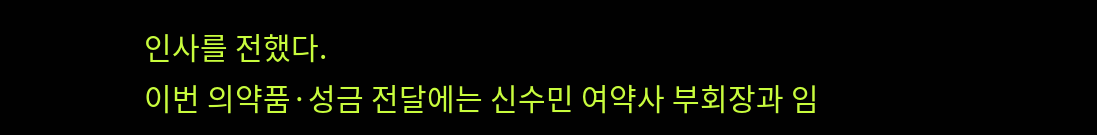인사를 전했다.
이번 의약품·성금 전달에는 신수민 여약사 부회장과 임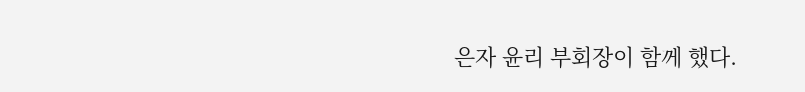은자 윤리 부회장이 함께 했다.